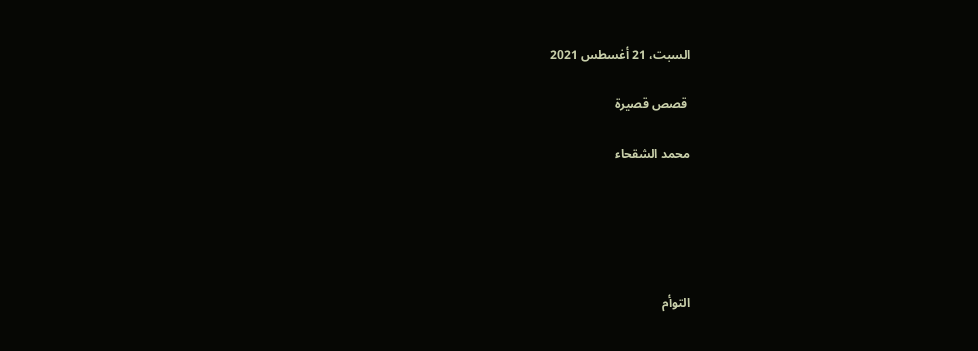السبت، 21 أغسطس 2021

 قصص قصيرة

محمد الشقحاء





التوأم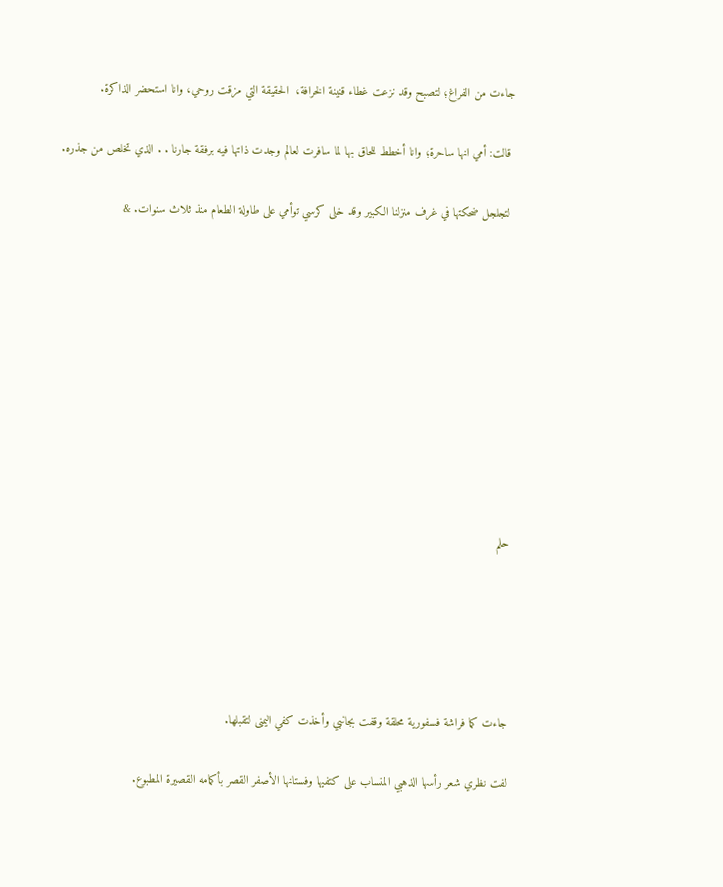جاءت من الفراغ؛ لتصبح وقد نزعت غطاء قنينة الخرافة،  الحقيقة التي مزقت روحي، وانا استحضر الذاكرة.

 قالت: أمي انها ساحرة؛ وانا أخطط للحاق بها لما سافرت لعالم وجدت ذاتها فيه برفقة جارنا . . الذي تخلص من جذره.

 لتجلجل ضحكتها في غرف منزلنا الكبير وقد خلى كرسي توأمي على طاولة الطعام منذ ثلاث سنوات. &










حلم





جاءت كما فراشة فسفورية محلقة وقفت بجانبي وأخذت كفي اليمنى لتقبلها.

لفت نظري شعر رأسها الذهبي المنساب على كتفيها وفستانها الأصفر القصر بأكمامه القصيرة المطبوع.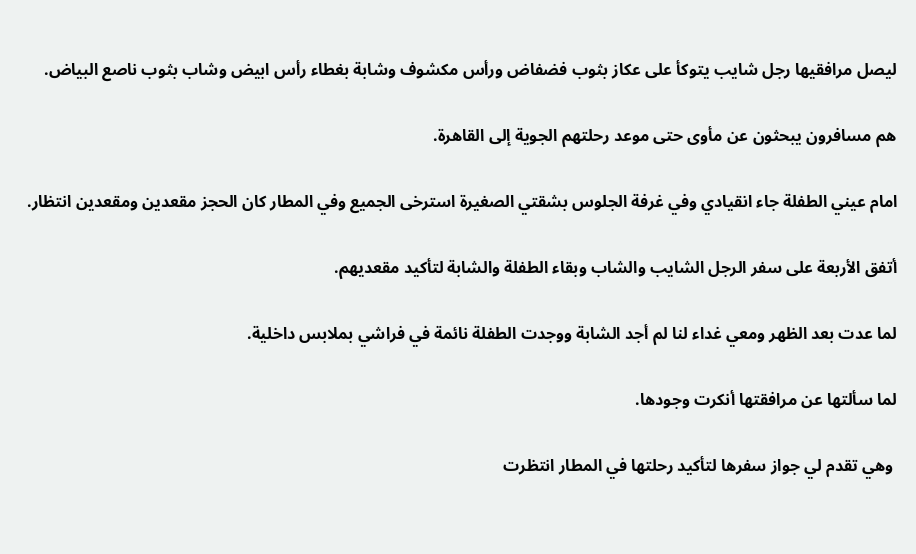ليصل مرافقيها رجل شايب يتوكأ على عكاز بثوب فضفاض ورأس مكشوف وشابة بغطاء رأس ابيض وشاب بثوب ناصع البياض.

هم مسافرون يبحثون عن مأوى حتى موعد رحلتهم الجوية إلى القاهرة.

امام عيني الطفلة جاء انقيادي وفي غرفة الجلوس بشقتي الصغيرة استرخى الجميع وفي المطار كان الحجز مقعدين ومقعدين انتظار.

أتفق الأربعة على سفر الرجل الشايب والشاب وبقاء الطفلة والشابة لتأكيد مقعديهم.

لما عدت بعد الظهر ومعي غداء لنا لم أجد الشابة ووجدت الطفلة نائمة في فراشي بملابس داخلية.

لما سألتها عن مرافقتها أنكرت وجودها.

 وهي تقدم لي جواز سفرها لتأكيد رحلتها في المطار انتظرت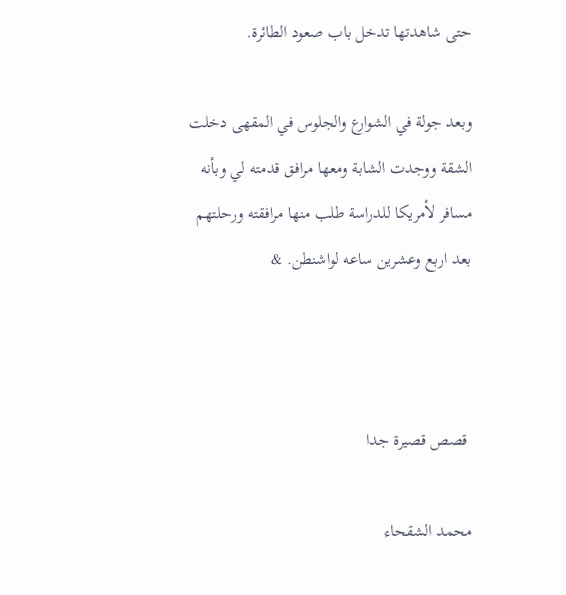حتى شاهدتها تدخل باب صعود الطائرة.

وبعد جولة في الشوارع والجلوس في المقهى دخلت الشقة ووجدت الشابة ومعها مرافق قدمته لي وبأنه مسافر لأمريكا للدراسة طلب منها مرافقته ورحلتهم بعد اربع وعشرين ساعه لواشنطن. &



 قصص قصيرة جدا

محمد الشقحاء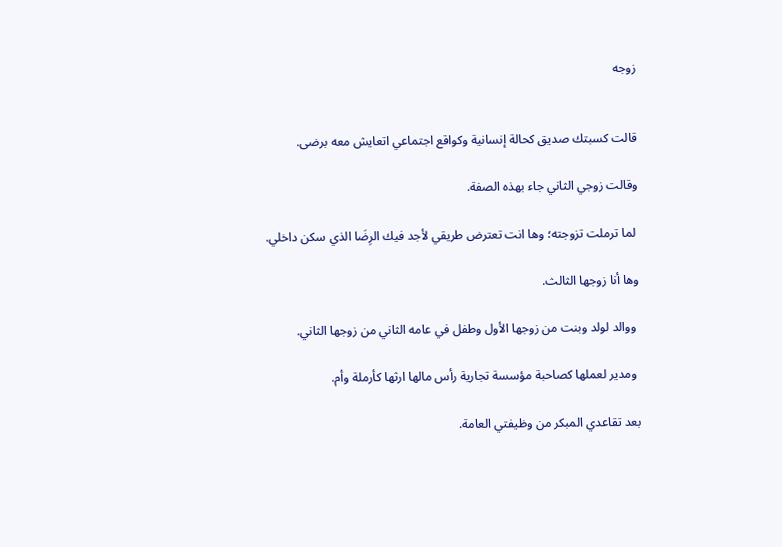زوجه


قالت كسبتك صديق كحالة إنسانية وكواقع اجتماعي اتعايش معه برضى.

وقالت زوجي الثاني جاء بهذه الصفة.

 لما ترملت تزوجته؛ وها انت تعترض طريقي لأجد فيك الرِضَا الذي سكن داخلي.

وها أنا زوجها الثالث.

 ووالد لولد وبنت من زوجها الأول وطفل في عامه الثاني من زوجها الثاني.

 ومدير لعملها كصاحبة مؤسسة تجارية رأس مالها ارثها كأرملة وأم.

بعد تقاعدي المبكر من وظيفتي العامة.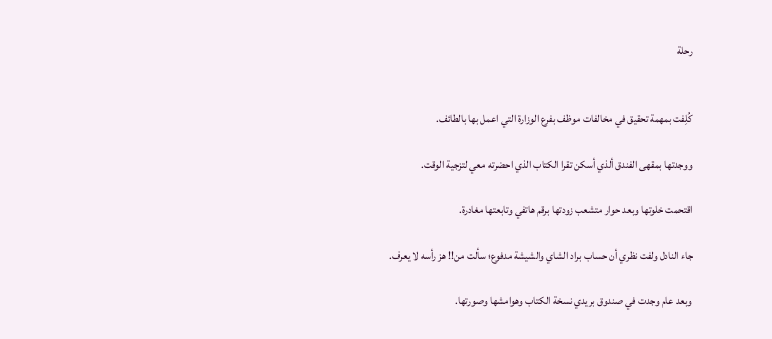رحلة


كُلِفت بمهمة تحقيق في مخالفات موظف بفرع الوزارة التي اعمل بها بالطائف.

ووجدتها بمقهى الفندق ألذي أسكن تقرا الكتاب الذي احضرته معي لتزجية الوقت.

اقتحمت خلوتها وبعد حوار متشعب زودتها برقم هاتفي وتابعتها مغادرة.

جاء النادل ولفت نظري أن حساب براد الشاي والشيشة مدفوع؛ سألت من!! هز رأسه لا يعرف.

وبعد عام وجدت في صندوق بريدي نسخة الكتاب وهوامشها وصورتها.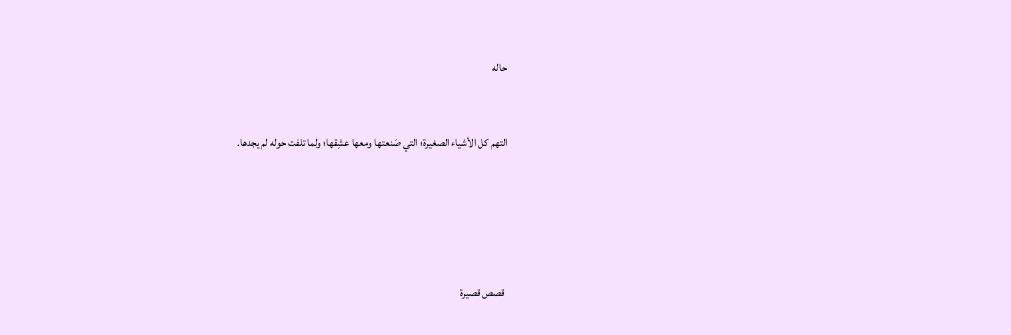حاله


التهم كل الأشياء الصغيرة؛ التي صَنعتها ومعها عشِقها؛ ولما تلفت حوله لم يجدها.





 قصص قصيرة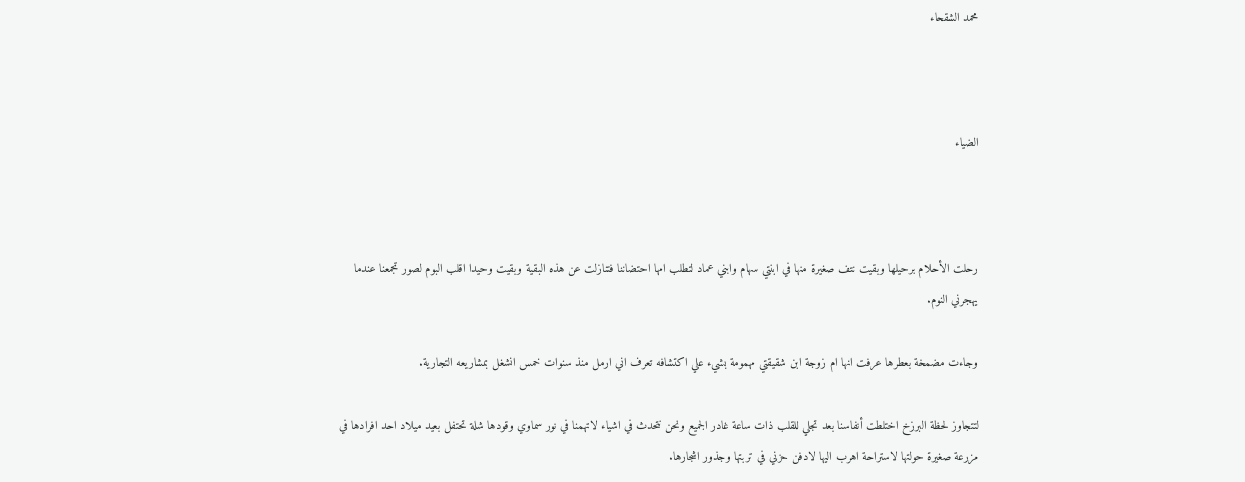محمد الشقحاء



الضياء



رحلت الأحلام برحيلها وبقيت نتف صغيرة منها في ابنتي سهام وابني عماد لتطلب امها احتضاننا فتنازلت عن هذه البقية وبقيت وحيدا اقلب البوم لصور تجمعنا عندما يهجرني النوم.

وجاءت مضمخة بعطرها عرفت انها ام زوجة ابن شقيقتي مهمومة بشيء علي اكتشافه تعرف اني ارمل منذ سنوات خمس انشغل بمشاريعه التجارية.

لتتجاوز لحظة البرزخ اختلطت أنفاسنا بعد تجلي للقلب ذات ساعة غادر الجميع ونحن نتحدث في اشياء لاتهمنا في نور سماوي وقودها شلة تحتفل بعيد ميلاد احد افرادها في مزرعة صغيرة حولتها لاستراحة اهرب اليها لادفن حزني في تربتها وجذور اشجارها.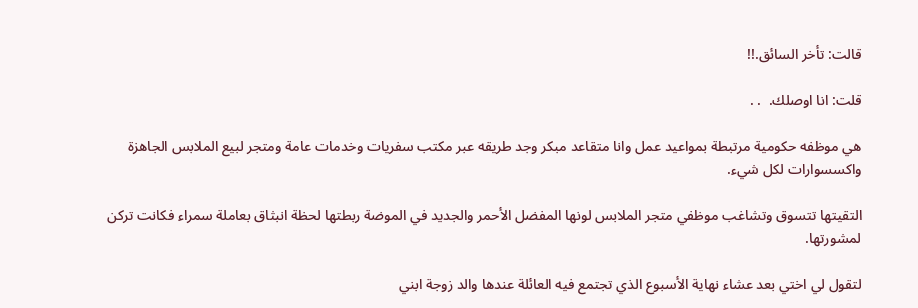قالت: تأخر السائق.!!

قلت: انا اوصلك.  . .

هي موظفه حكومية مرتبطة بمواعيد عمل وانا متقاعد مبكر وجد طريقه عبر مكتب سفريات وخدمات عامة ومتجر لبيع الملابس الجاهزة واكسسوارات لكل شيء.

التقيتها تتسوق وتشاغب موظفي متجر الملابس لونها المفضل الأحمر والجديد في الموضة ربطتها لحظة انبثاق بعاملة سمراء فكانت تركن لمشورتها.

لتقول لي اختي بعد عشاء نهاية الأسبوع الذي تجتمع فيه العائلة عندها والد زوجة ابني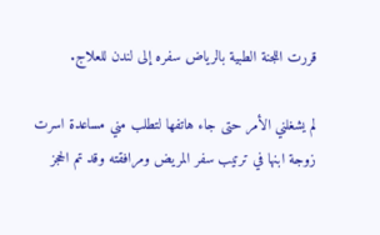قررت اللجنة الطبية بالرياض سفره إلى لندن للعلاج.

لم يشغلني الأمر حتى جاء هاتفها لتطلب مني مساعدة اسرت زوجة ابنها في ترتيب سفر المريض ومرافقته وقد تم الحجز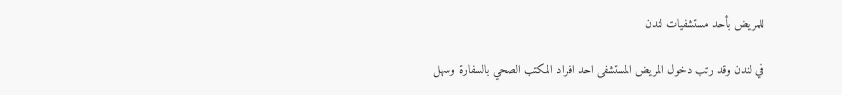للمريض بأحد مستشفيات لندن

في لندن وقد رتب دخول المريض المستشفى احد افراد المكتب الصحي بالسفارة وسهل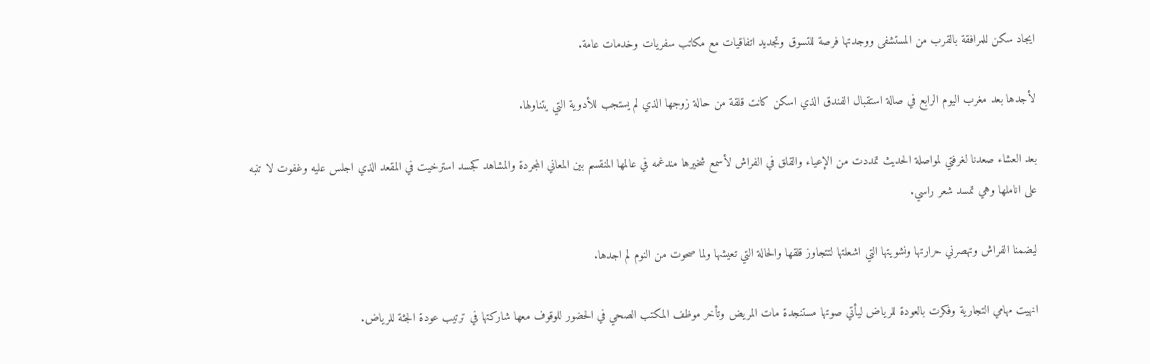ايجاد سكن للمرافقة بالقرب من المستشفى ووجدتها فرصة للتسوق وتجديد اتفاقيات مع مكاتب سفريات وخدمات عامة.

لأجدها بعد مغرب اليوم الرابع في صالة استقبال الفندق الذي اسكن كانت قلقة من حالة زوجها الذي لم يستجب للأدوية التي يتناولها.

بعد العشاء صعدنا لغرفتي لمواصلة الحديث تمددت من الإعياء والقلق في الفراش لأسمع شخيرها مندغمه في عالمها المنقسم بين المعاني المجردة والمشاهد كجسد استرخيت في المقعد الذي اجلس عليه وغفوت لا تنبه على اناملها وهي تمسد شعر راسي.

ليضمنا الفراش وتهصرني حرارتها ونشويتها التي اشعلتها لتتجاوز قلقها والحالة التي تعيشها ولما صحوت من النوم لم اجدها.

انهيت مهامي التجارية وفكرت بالعودة للرياض ليأتي صوتها مستنجدة مات المريض وتأخر موظف المكتب الصحي في الحضور للوقوف معها شاركتها في ترتيب عودة الجثة للرياض.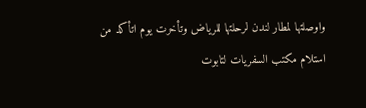واوصلتها لمطار لندن لرحلتها للرياض وتأخرت يوم اتأكد من استلام مكتب السفريات لتابوت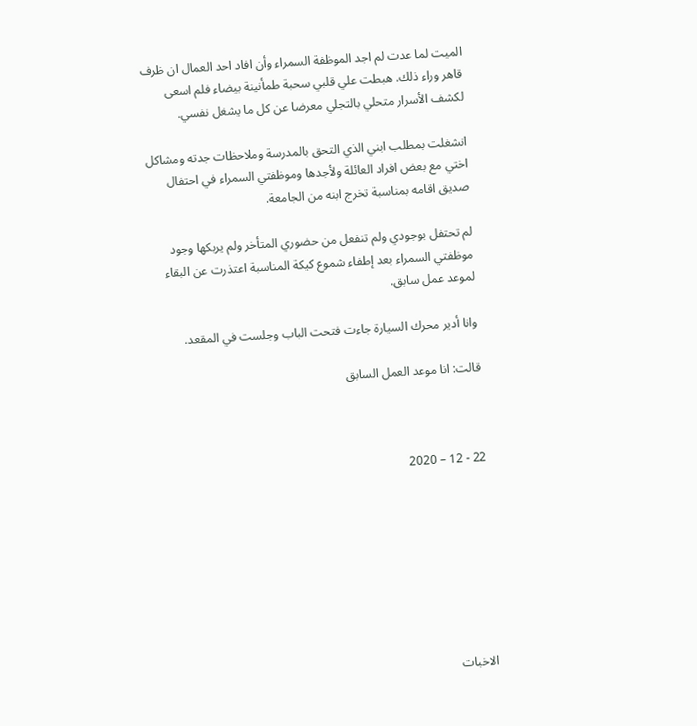الميت لما عدت لم اجد الموظفة السمراء وأن افاد احد العمال ان ظرف قاهر وراء ذلك. هبطت علي قلبي سحبة طمأنينة بيضاء فلم اسعى لكشف الأسرار متحلي بالتجلي معرضا عن كل ما يشغل نفسي.

انشغلت بمطلب ابني الذي التحق بالمدرسة وملاحظات جدته ومشاكل اختي مع بعض افراد العائلة ولأجدها وموظفتي السمراء في احتفال صديق اقامه بمناسبة تخرج ابنه من الجامعة.

لم تحتفل بوجودي ولم تنفعل من حضوري المتأخر ولم يربكها وجود موظفتي السمراء بعد إطفاء شموع كيكة المناسبة اعتذرت عن البقاء لموعد عمل سابق.

وانا أدير محرك السيارة جاءت فتحت الباب وجلست في المقعد.

قالت: انا موعد العمل السابق



22 - 12 – 2020








الاخبات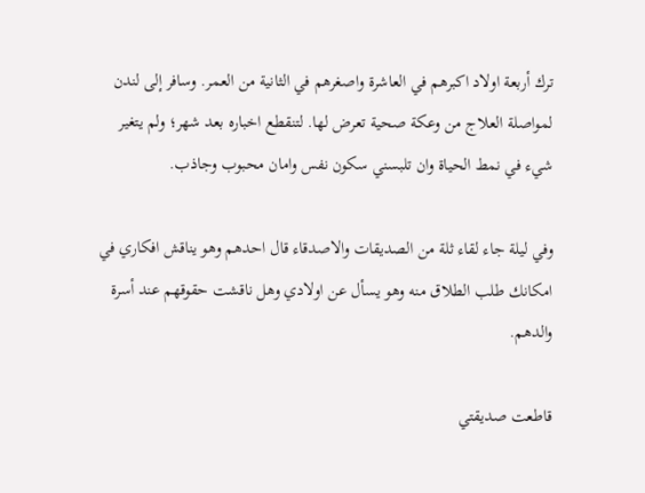ترك أربعة اولاد اكبرهم في العاشرة واصغرهم في الثانية من العمر. وسافر إلى لندن لمواصلة العلاج من وعكة صحية تعرض لها. لتنقطع اخباره بعد شهر؛ ولم يتغير شيء في نمط الحياة وان تلبسني سكون نفس وامان محبوب وجاذب.

وفي ليلة جاء لقاء ثلة من الصديقات والاصدقاء قال احدهم وهو يناقش افكاري في امكانك طلب الطلاق منه وهو يسأل عن اولادي وهل ناقشت حقوقهم عند أسرة والدهم.

قاطعت صديقتي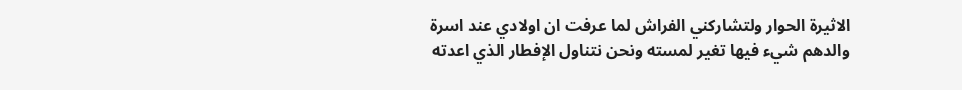الاثيرة الحوار ولتشاركني الفراش لما عرفت ان اولادي عند اسرة والدهم شيء فيها تغير لمسته ونحن نتناول الإفطار الذي اعدته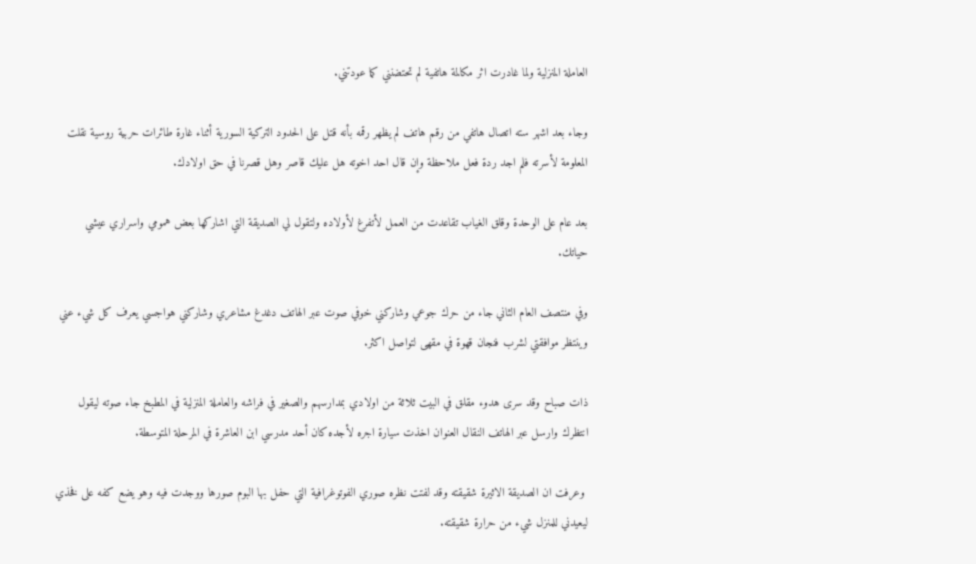العاملة المنزلية ولما غادرت اثر مكالمة هاتفية لم تحتضنني كما عودتني.

وجاء بعد اشهر سته اتصال هاتفي من رقم هاتف لم يظهر رقمه بأنه قتل على الحدود التركية السورية أثناء غارة طائرات حربية روسية نقلت المعلومة لأسرته فلم اجد ردة فعل ملاحظة وإن قال احد اخوته هل عليك قاصر وهل قصرنا في حق اولادك.

بعد عام على الوحدة وقلق الغياب تقاعدت من العمل لأتفرغ لأولاده ولتقول لي الصديقة التي اشاركها بعض همومي واسراري عيشي حياتك.

وفي منتصف العام الثاني جاء من حرك جوعي وشاركني خوفي صوت عبر الهاتف دغدغ مشاعري وشاركني هواجسي يعرف كل شيء عني وينتظر موافقتي لشرب فنجان قهوة في مقهى لتواصل اكثر.

ذات صباح وقد سرى هدوء مقلق في البيت ثلاثة من اولادي بمدارسهم والصغير في فراشه والعاملة المنزلية في المطبخ جاء صوته ليقول انتظرك وارسل عبر الهاتف النقال العنوان اخذت سيارة اجره لأجده كان أحد مدرسي ابن العاشرة في المرحلة المتوسطة.

 وعرفت ان الصديقة الاثيرة شقيقته وقد لفتت نظره صوري الفوتوغرافية التي حفل بها البوم صورها ووجدت فيه وهو يضع كفه على فخذي ليعيدني للمنزل شيء من حرارة شقيقته.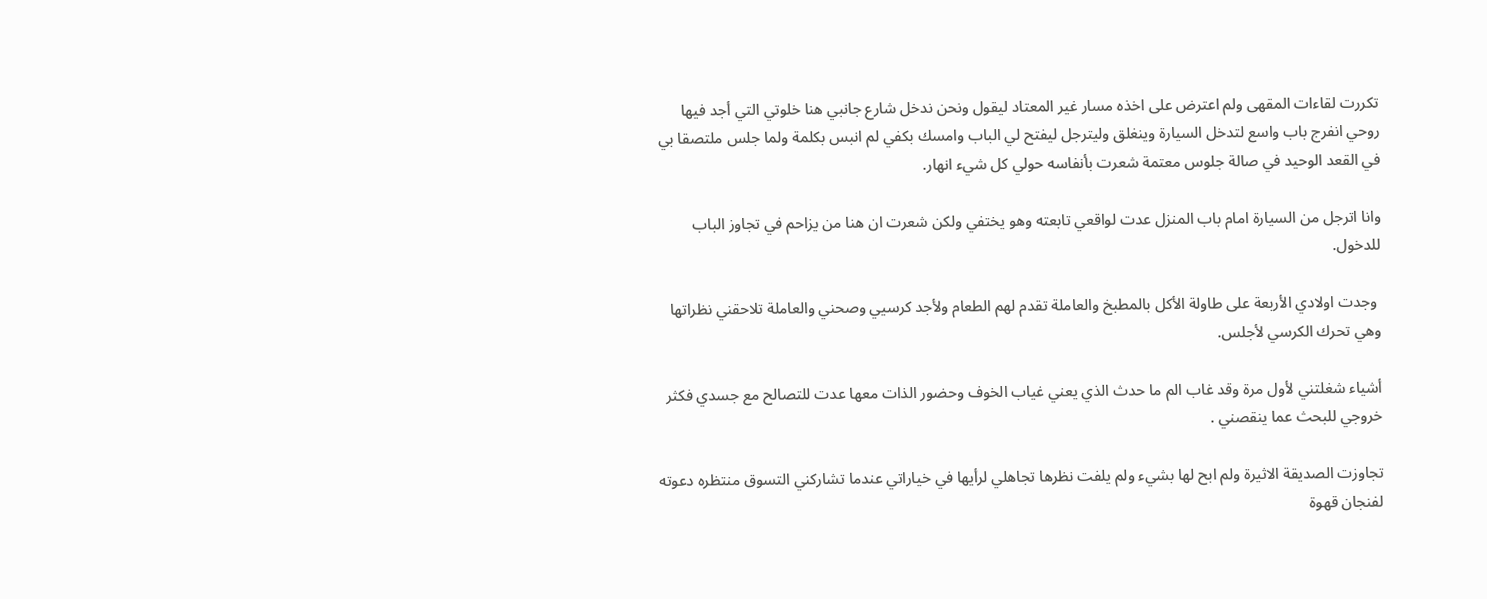تكررت لقاءات المقهى ولم اعترض على اخذه مسار غير المعتاد ليقول ونحن ندخل شارع جانبي هنا خلوتي التي أجد فيها روحي انفرج باب واسع لتدخل السيارة وينغلق وليترجل ليفتح لي الباب وامسك بكفي لم انبس بكلمة ولما جلس ملتصقا بي في القعد الوحيد في صالة جلوس معتمة شعرت بأنفاسه حولي كل شيء انهار.

وانا اترجل من السيارة امام باب المنزل عدت لواقعي تابعته وهو يختفي ولكن شعرت ان هنا من يزاحم في تجاوز الباب للدخول.

 وجدت اولادي الأربعة على طاولة الأكل بالمطبخ والعاملة تقدم لهم الطعام ولأجد كرسيي وصحني والعاملة تلاحقني نظراتها وهي تحرك الكرسي لأجلس.

أشياء شغلتني لأول مرة وقد غاب الم ما حدث الذي يعني غياب الخوف وحضور الذات معها عدت للتصالح مع جسدي فكثر خروجي للبحث عما ينقصني .

تجاوزت الصديقة الاثيرة ولم ابح لها بشيء ولم يلفت نظرها تجاهلي لرأيها في خياراتي عندما تشاركني التسوق منتظره دعوته لفنجان قهوة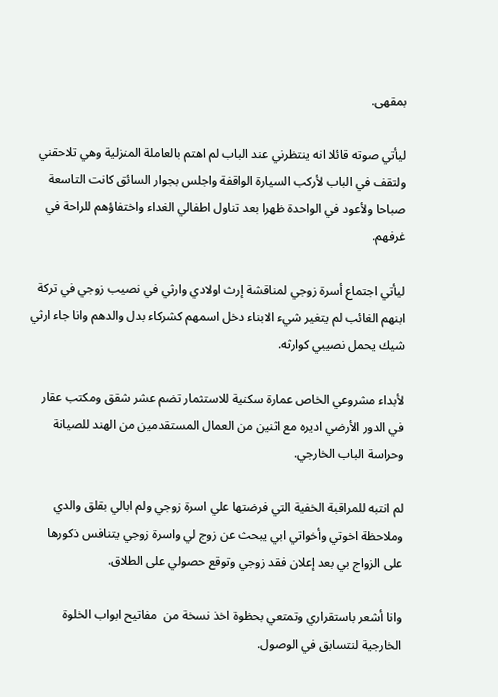بمقهى.

ليأتي صوته قائلا انه ينتظرني عند الباب لم اهتم بالعاملة المنزلية وهي تلاحقني ولتقف في الباب لأركب السيارة الواقفة واجلس بجوار السائق كانت التاسعة صباحا ولأعود في الواحدة ظهرا بعد تناول اطفالي الغداء واختفاؤهم للراحة في غرفهم.

ليأتي اجتماع أسرة زوجي لمناقشة إرث اولادي وارثي في نصيب زوجي في تركة ابنهم الغائب لم يتغير شيء الابناء دخل اسمهم كشركاء بدل والدهم وانا جاء ارثي شيك يحمل نصيبي كوارثه.

لأبداء مشروعي الخاص عمارة سكنية للاستثمار تضم عشر شقق ومكتب عقار في الدور الأرضي اديره مع اثنين من العمال المستقدمين من الهند للصيانة وحراسة الباب الخارجي.

لم انتبه للمراقبة الخفية التي فرضتها علي اسرة زوجي ولم ابالي بقلق والدي وملاحظة اخوتي وأخواتي ابي يبحث عن زوج لي واسرة زوجي يتنافس ذكورها على الزواج بي بعد إعلان فقد زوجي وتوقع حصولي على الطلاق.

وانا أشعر باستقراري وتمتعي بحظوة اخذ نسخة من  مفاتيح ابواب الخلوة الخارجية لنتسابق في الوصول.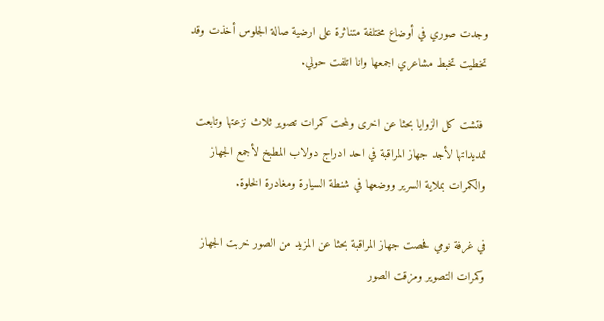وجدت صوري في أوضاع مختلفة متناثرة على ارضية صالة الجلوس أخذت وقد تخطيت تخبط مشاعري اجمعها وانا اتلفت حولي.

 فتشت كل الزوايا بحثا عن اخرى ولمحت كمرات تصوير ثلاث نزعتها وتابعت تمديداتها لأجد جهاز المراقبة في احد ادراج دولاب المطبخ لأجمع الجهاز والكمرات بملاية السرير ووضعها في شنطة السيارة ومغادرة الخلوة.

في غرفة نومي فحصت جهاز المراقبة بحثا عن المزيد من الصور خربت الجهاز وكمرات التصوير ومزقت الصور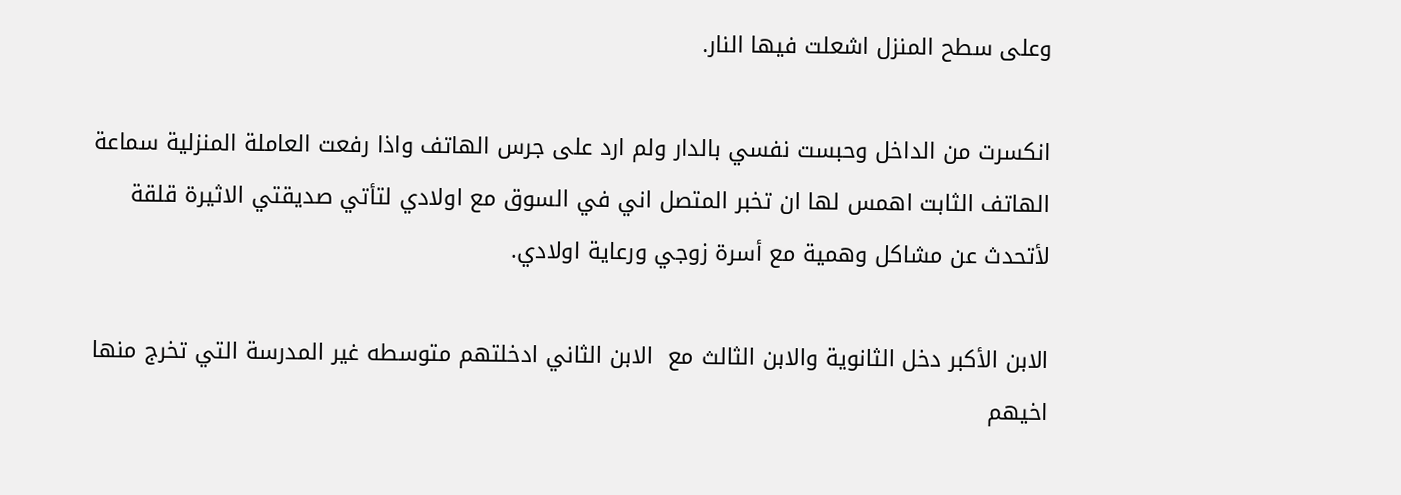وعلى سطح المنزل اشعلت فيها النار.

انكسرت من الداخل وحبست نفسي بالدار ولم ارد على جرس الهاتف واذا رفعت العاملة المنزلية سماعة الهاتف الثابت اهمس لها ان تخبر المتصل اني في السوق مع اولادي لتأتي صديقتي الاثيرة قلقة لأتحدث عن مشاكل وهمية مع أسرة زوجي ورعاية اولادي.

الابن الأكبر دخل الثانوية والابن الثالث مع  الابن الثاني ادخلتهم متوسطه غير المدرسة التي تخرج منها اخيهم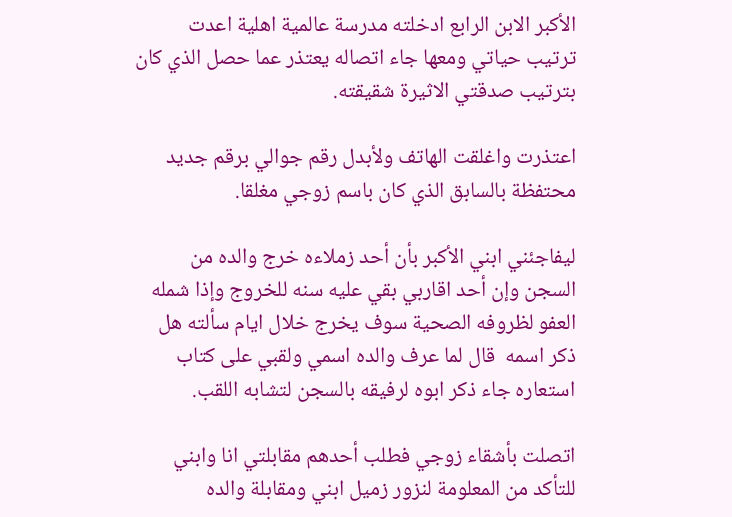الأكبر الابن الرابع ادخلته مدرسة عالمية اهلية اعدت ترتيب حياتي ومعها جاء اتصاله يعتذر عما حصل الذي كان بترتيب صدقتي الاثيرة شقيقته.

اعتذرت واغلقت الهاتف ولأبدل رقم جوالي برقم جديد محتفظة بالسابق الذي كان باسم زوجي مغلقا.

ليفاجئني ابني الأكبر بأن أحد زملاءه خرج والده من السجن وإن أحد اقاربي بقي عليه سنه للخروج وإذا شمله العفو لظروفه الصحية سوف يخرج خلال ايام سألته هل ذكر اسمه  قال لما عرف والده اسمي ولقبي على كتاب استعاره جاء ذكر ابوه لرفيقه بالسجن لتشابه اللقب.

اتصلت بأشقاء زوجي فطلب أحدهم مقابلتي انا وابني للتأكد من المعلومة لنزور زميل ابني ومقابلة والده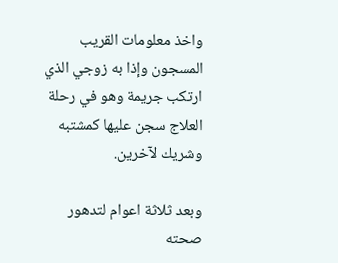واخذ معلومات القريب المسجون وإذا به زوجي الذي ارتكب جريمة وهو في رحلة العلاج سجن عليها كمشتبه وشريك لآخرين.

وبعد ثلاثة اعوام لتدهور صحته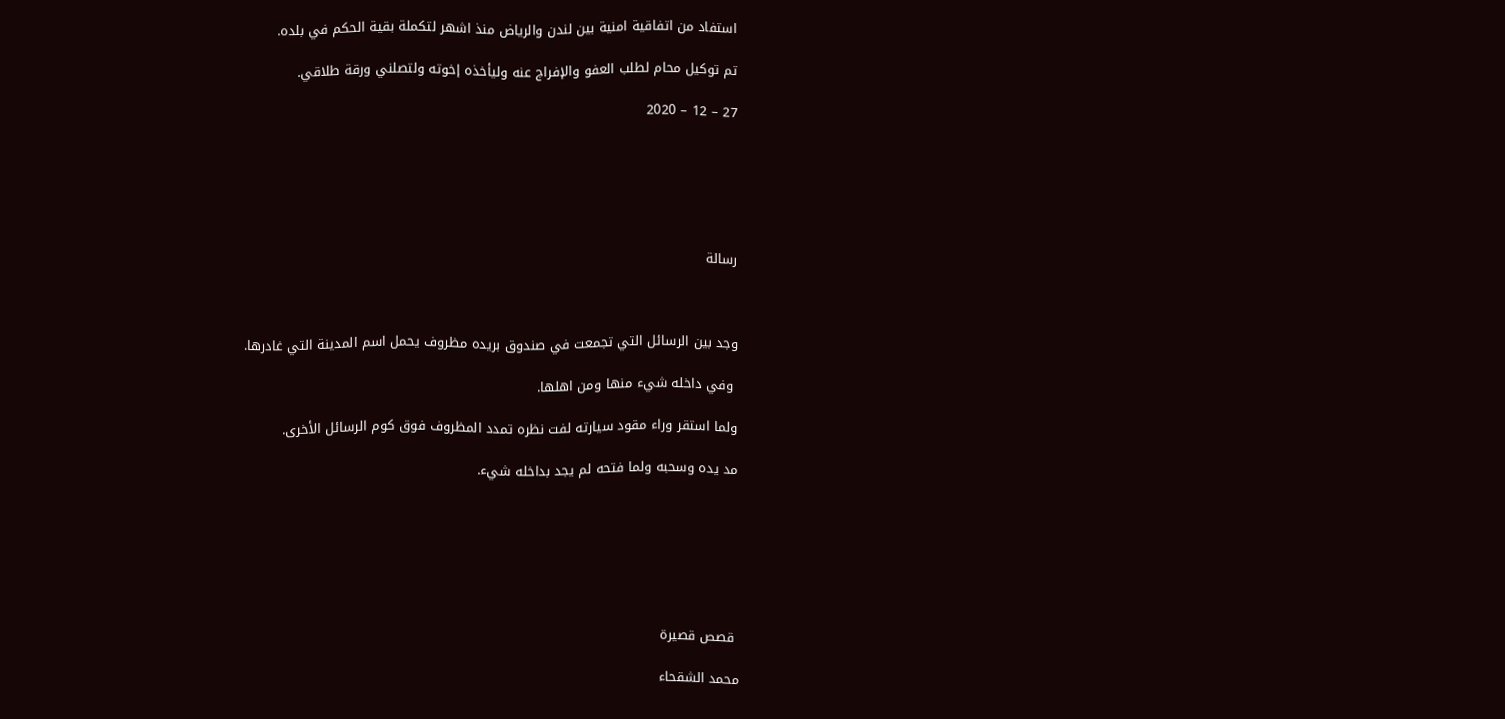استفاد من اتفاقية امنية بين لندن والرياض منذ اشهر لتكملة بقية الحكم في بلده.

تم توكيل محام لطلب العفو والإفراج عنه وليأخذه إخوته ولتصلني ورقة طلاقي.

27 – 12 – 2020






رسالة



وجد بين الرسائل التي تجمعت في صندوق بريده مظروف يحمل اسم المدينة التي غادرها.

 وفي داخله شيء منها ومن اهلها.

ولما استقر وراء مقود سيارته لفت نظره تمدد المظروف فوق كوم الرسائل الأخرى.

مد يده وسحبه ولما فتحه لم يجد بداخله شيء.







 قصص قصيرة

محمد الشقحاء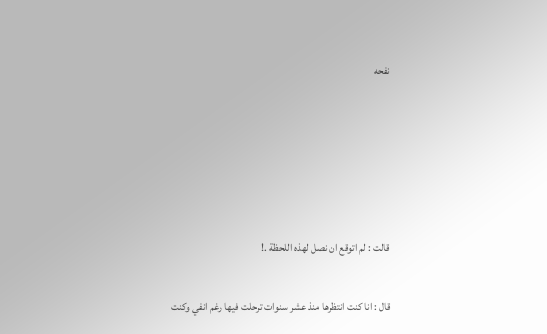نفحه





قالت : لم اتوقع ان نصل لهذه اللحظة .!

قال : انا كنت انتظرها منذ عشر سنوات ترحلت فيها رغم انفي وكنت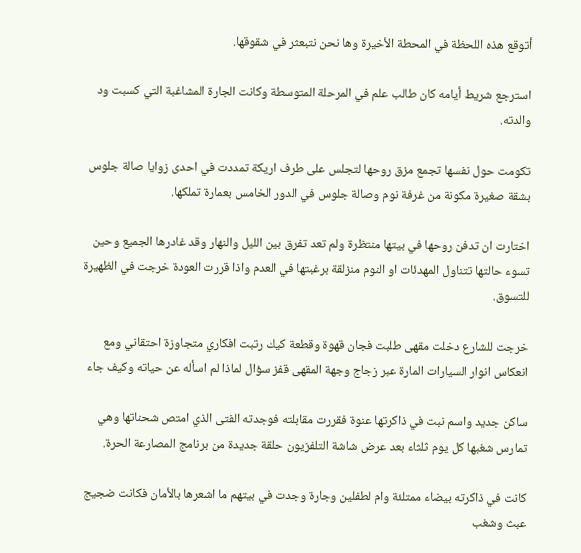أتوقع هذه اللحظة في المحطة الأخيرة وها نحن نتبعثر في شقوقها.

استرجع شريط أيامه كان طالب علم في المرحلة المتوسطة وكانت الجارة المشاغبة التي كسبت ود والدته.

تكومت حول نفسها تجمع مزق روحها لتجلس على طرف اريكة تمددت في احدى زوايا صالة جلوس بشقة صغيرة مكونة من غرفة نوم وصالة جلوس في الدور الخامس بعمارة تملكها.

اختارت ان تدفن روحها في بيتها منتظرة ولم تعد تفرق بين الليل والنهار وقد غادرها الجميع وحين تسوء حالتها تتناول المهدئات او النوم منزلقة برغبتها في العدم واذا قررت العودة خرجت في الظهيرة للتسوق.

خرجت للشارع دخلت مقهى طلبت فجان قهوة وقطعة كيك رتبت افكاري متجاوزة احتقاني ومع انعكاس انوار السيارات المارة عبر زجاج وجهة المقهى قفز سؤال لماذا لم اسأله عن حياته وكيف جاء

ساكن جديد واسم نبت في ذاكرتها عنوة فقررت مقابلته فوجدته الفتى الذي امتص شحناتها وهي تمارس شغبها كل يوم ثلثاء بعد عرض شاشة التلفزيون حلقة جديدة من برنامج المصارعة الحرة.

كانت في ذاكرته بيضاء ممتلئة وام لطفلين وجارة وجدت في بيتهم ما اشعرها بالأمان فكانت ضجيج عبث وشغب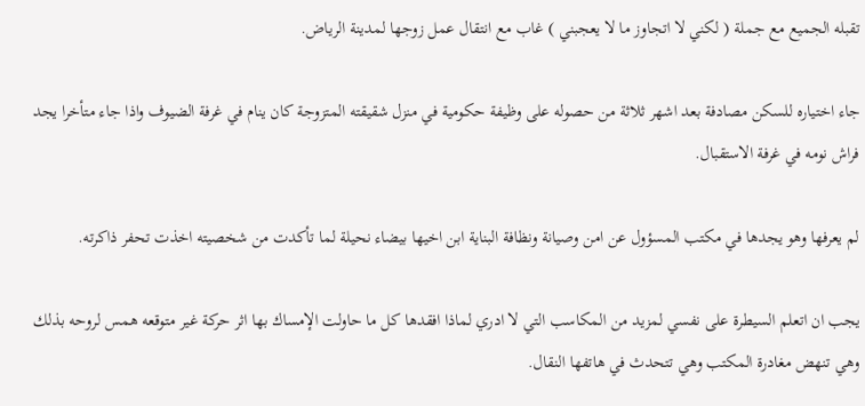تقبله الجميع مع جملة ( لكني لا اتجاوز ما لا يعجبني ) غاب مع انتقال عمل زوجها لمدينة الرياض.

جاء اختياره للسكن مصادفة بعد اشهر ثلاثة من حصوله على وظيفة حكومية في منزل شقيقته المتزوجة كان ينام في غرفة الضيوف واذا جاء متأخرا يجد فراش نومه في غرفة الاستقبال.

لم يعرفها وهو يجدها في مكتب المسؤول عن امن وصيانة ونظافة البناية ابن اخيها بيضاء نحيلة لما تأكدت من شخصيته اخذت تحفر ذاكرته.

يجب ان اتعلم السيطرة على نفسي لمزيد من المكاسب التي لا ادري لماذا افقدها كل ما حاولت الإمساك بها اثر حركة غير متوقعه همس لروحه بذلك وهي تنهض مغادرة المكتب وهي تتحدث في هاتفها النقال.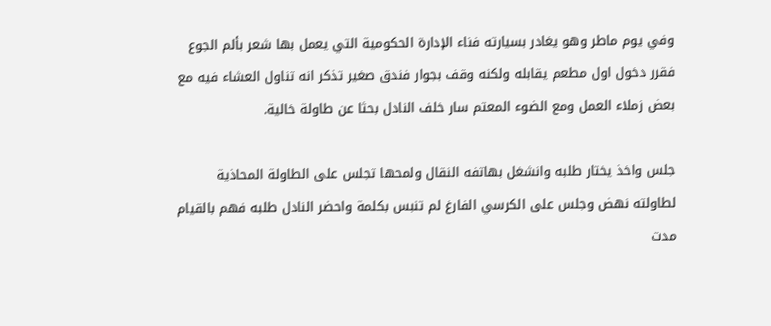وفي يوم ماطر وهو يغادر بسيارته فناء الإدارة الحكومية التي يعمل بها شعر بألم الجوع فقرر دخول اول مطعم يقابله ولكنه وقف بجوار فندق صغير تذكر انه تناول العشاء فيه مع بعض زملاء العمل ومع الضوء المعتم سار خلف النادل بحثا عن طاولة خالية.

جلس واخذ يختار طلبه وانشغل بهاتفه النقال ولمحها تجلس على الطاولة المحاذية لطاولته نهض وجلس على الكرسي الفارغ لم تنبس بكلمة واحضر النادل طلبه فهم بالقيام مدت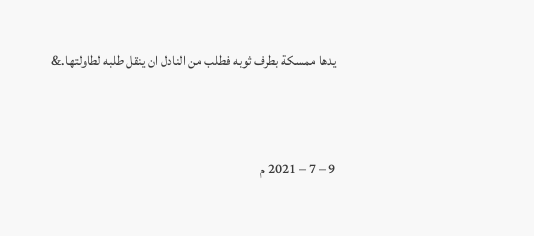يدها ممسكة بطرف ثوبه فطلب من النادل ان ينقل طلبه لطاولتها.&



9 – 7 – 2021 م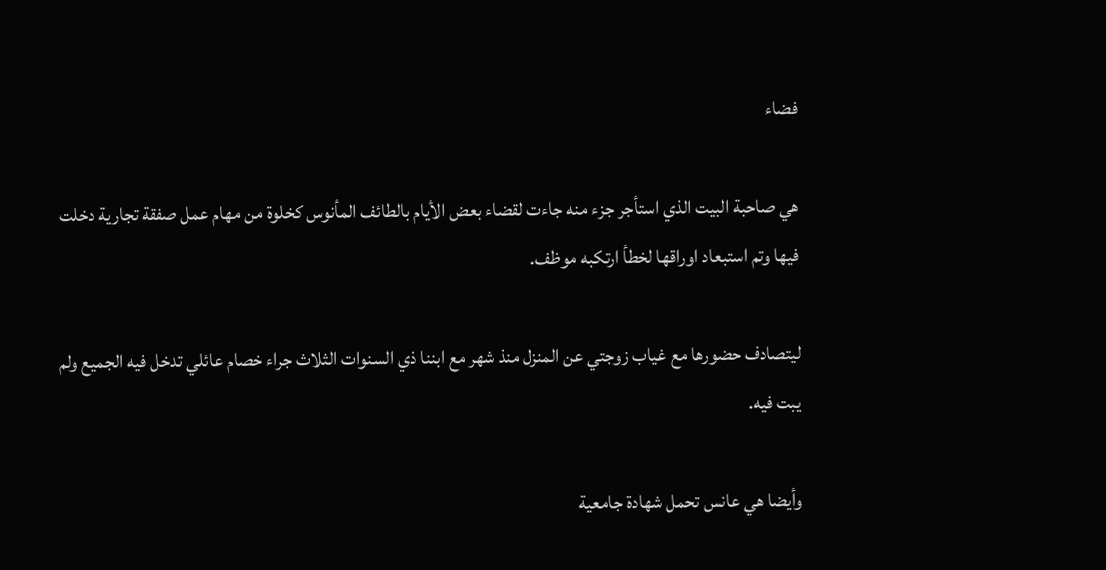فضاء

هي صاحبة البيت الذي استأجر جزء منه جاءت لقضاء بعض الأيام بالطائف المأنوس كخلوة من مهام عمل صفقة تجارية دخلت فيها وتم استبعاد اوراقها لخطأ ارتكبه موظف.

ليتصادف حضورها مع غياب زوجتي عن المنزل منذ شهر مع ابننا ذي السنوات الثلاث جراء خصام عائلي تدخل فيه الجميع ولم يبت فيه.

وأيضا هي عانس تحمل شهادة جامعية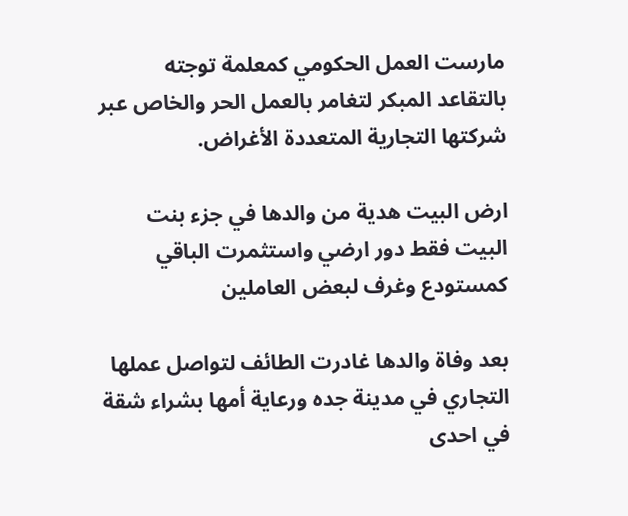مارست العمل الحكومي كمعلمة توجته بالتقاعد المبكر لتغامر بالعمل الحر والخاص عبر شركتها التجارية المتعددة الأغراض.

ارض البيت هدية من والدها في جزء بنت البيت فقط دور ارضي واستثمرت الباقي كمستودع وغرف لبعض العاملين

بعد وفاة والدها غادرت الطائف لتواصل عملها التجاري في مدينة جده ورعاية أمها بشراء شقة في احدى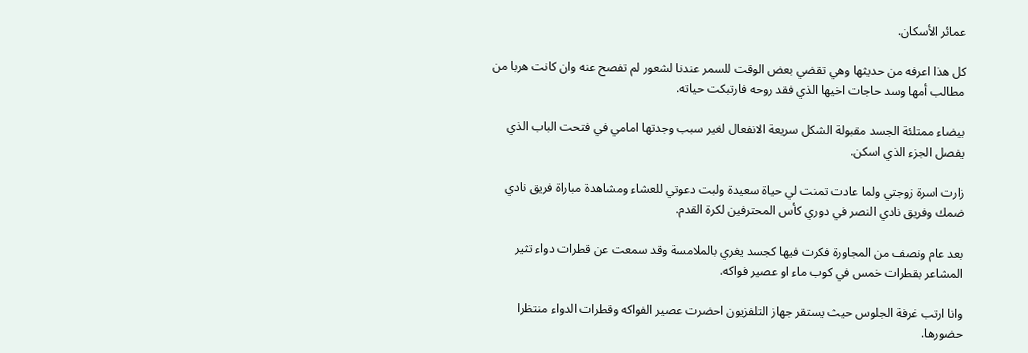عمائر الأسكان.

كل هذا اعرفه من حديثها وهي تقضي بعض الوقت للسمر عندنا لشعور لم تفصح عنه وان كانت هربا من مطالب أمها وسد حاجات اخيها الذي فقد روحه فارتبكت حياته.

بيضاء ممتلئة الجسد مقبولة الشكل سريعة الانفعال لغير سبب وجدتها امامي في فتحت الباب الذي يفصل الجزء الذي اسكن.

زارت اسرة زوجتي ولما عادت تمنت لي حياة سعيدة ولبت دعوتي للعشاء ومشاهدة مباراة فريق نادي ضمك وفريق نادي النصر في دوري كأس المحترفين لكرة القدم.

بعد عام ونصف من المجاورة فكرت فيها كجسد يغري بالملامسة وقد سمعت عن قطرات دواء تثير المشاعر بقطرات خمس في كوب ماء او عصير فواكه.

وانا ارتب غرفة الجلوس حيث يستقر جهاز التلفزيون احضرت عصير الفواكه وقطرات الدواء منتظرا حضورها.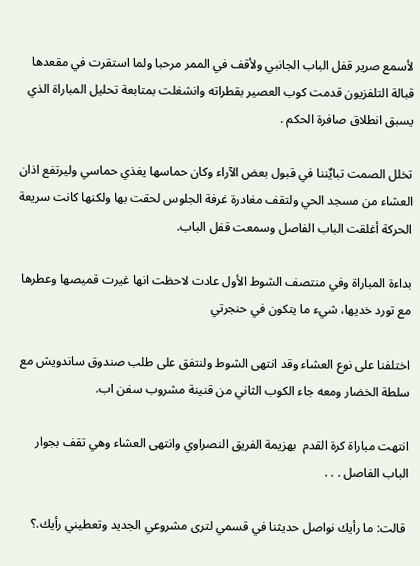لأسمع صرير قفل الباب الجانبي ولأقف في الممر مرحبا ولما استقرت في مقعدها قبالة التلفزيون قدمت كوب العصير بقطراته وانشغلت بمتابعة تحليل المباراة الذي يسبق انطلاق صافرة الحكم .

تخلل الصمت تبايٌننا في قبول بعض الآراء وكان حماسها يغذي حماسي وليرتفع اذان العشاء من مسجد الحي ولتقف مغادرة غرفة الجلوس لحقت بها ولكنها كانت سريعة الحركة أغلقت الباب الفاصل وسمعت قفل الباب.

بداءة المباراة وفي منتصف الشوط الأول عادت لاحظت انها غيرت قميصها وعطرها مع تورد خديها، شيء ما يتكون في حنجرتي

اختلفنا على نوع العشاء وقد انتهى الشوط ولنتفق على طلب صندوق ساندويش مع سلطة الخضار ومعه جاء الكوب الثاني من قنينة مشروب سفن اب.

انتهت مباراة كرة القدم  بهزيمة الفريق النصراوي وانتهى العشاء وهي تقف بجوار الباب الفاصل . . .

 قالت: ما رأيك نواصل حديثنا في قسمي لترى مشروعي الجديد وتعطيني رأيك.؟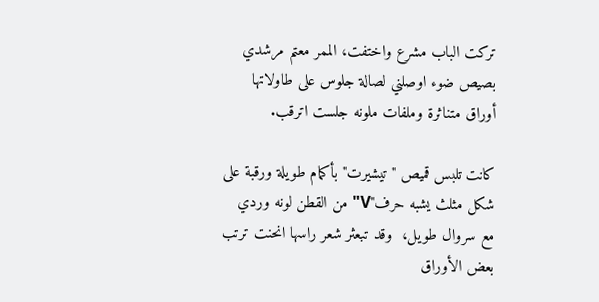تركت الباب مشرع واختفت، الممر معتم مرشدي بصيص ضوء اوصلني لصالة جلوس على طاولاتها أوراق متناثرة وملفات ملونه جلست اترقب.

كانت تلبس قميص "تيشيرت" بأكمام طويلة ورقبة على شكل مثلث يشبه حرف"V" من القطن لونه وردي مع سروال طويل،  وقد تبعثر شعر راسها انحنت ترتب بعض الأوراق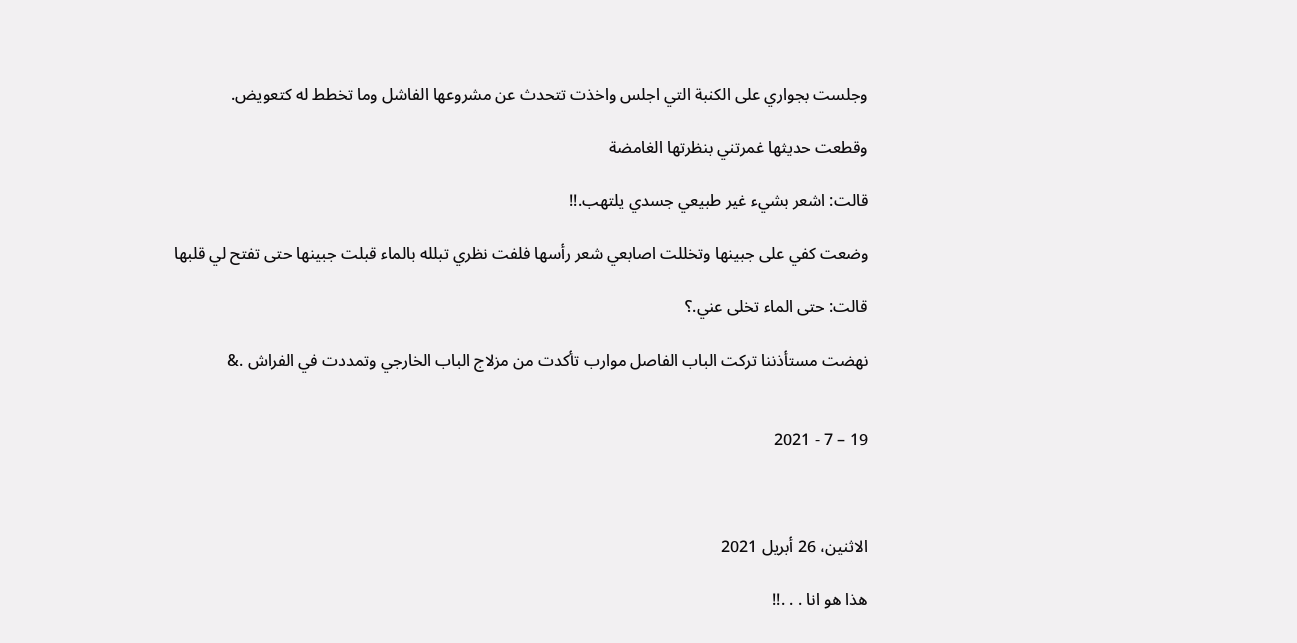وجلست بجواري على الكنبة التي اجلس واخذت تتحدث عن مشروعها الفاشل وما تخطط له كتعويض.

وقطعت حديثها غمرتني بنظرتها الغامضة

قالت: اشعر بشيء غير طبيعي جسدي يلتهب.!!

وضعت كفي على جبينها وتخللت اصابعي شعر رأسها فلفت نظري تبلله بالماء قبلت جبينها حتى تفتح لي قلبها

قالت: حتى الماء تخلى عني.؟

نهضت مستأذننا تركت الباب الفاصل موارب تأكدت من مزلاج الباب الخارجي وتمددت في الفراش .&


19 – 7 - 2021



الاثنين، 26 أبريل 2021

هذا هو انا . . .!!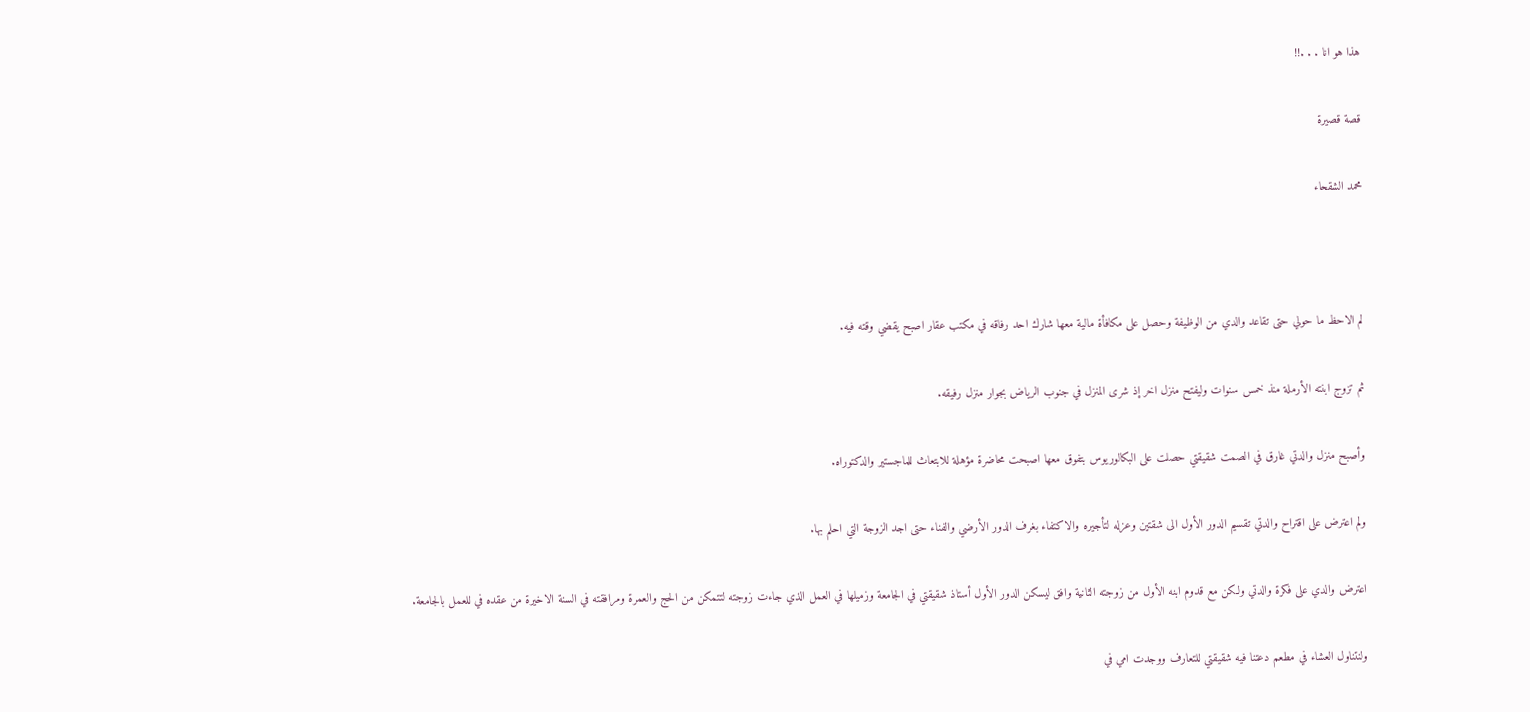هذا هو انا . . .!!

قصة قصيرة

محمد الشقحاء



لم الاحظ ما حولي حتى تقاعد والدي من الوظيفة وحصل على مكافأة مالية معها شارك احد رفاقه في مكتب عقار اصبح يقضي وقته فيه.

ثم تزوج ابنته الأرملة منذ خمس سنوات وليفتح منزل اخر إذ شرى المنزل في جنوب الرياض بجوار منزل رفيقه.

وأصبح منزل والدتي غارق في الصمت شقيقتي حصلت على البكالوريوس بتفوق معها اصبحت محاضرة مؤهلة للابتعاث للماجستير والدكتوراه.

ولم اعترض على اقتراح والدتي تقسيم الدور الأول الى شقتين وعزله لتأجيره والاكتفاء بغرف الدور الأرضي والفناء حتى اجد الزوجة التي احلم بها.

اعترض والدي على فكرة والدتي ولكن مع قدوم ابنه الأول من زوجته الثانية وافق ليسكن الدور الأول أستاذ شقيقتي في الجامعة وزميلها في العمل الذي جاءت زوجته لتتمكن من الحج والعمرة ومرافقته في السنة الاخيرة من عقده في للعمل بالجامعة.

ولنتناول العشاء في مطعم دعتنا فيه شقيقتي للتعارف ووجدت امي في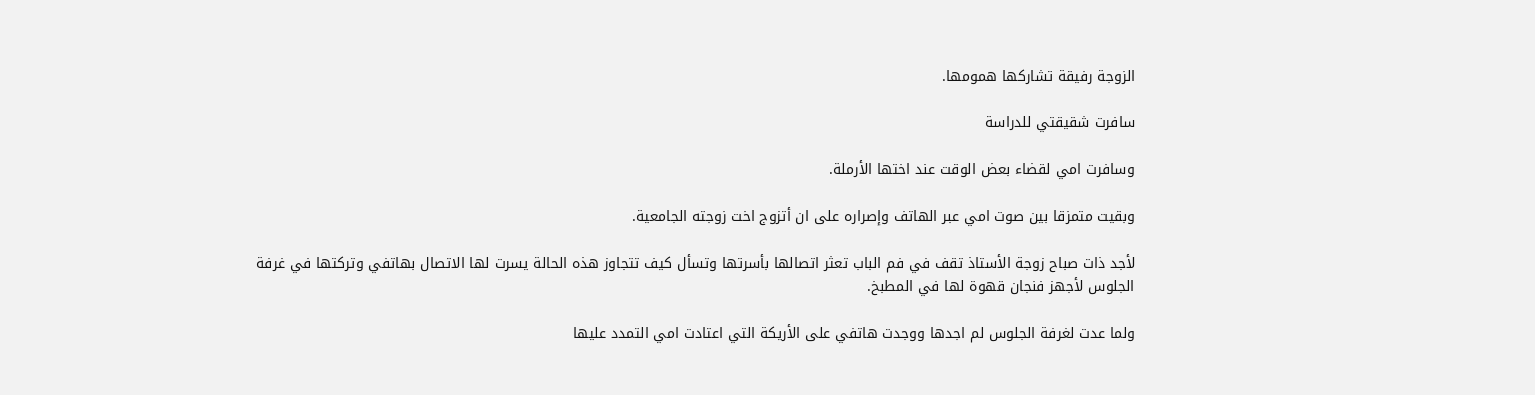الزوجة رفيقة تشاركها همومها.

سافرت شقيقتي للدراسة

وسافرت امي لقضاء بعض الوقت عند اختها الأرملة.

وبقيت متمزقا بين صوت امي عبر الهاتف وإصراره على ان أتزوج اخت زوجته الجامعية.

لأجد ذات صباح زوجة الأستاذ تقف في فم الباب تعثر اتصالها بأسرتها وتسأل كيف تتجاوز هذه الحالة يسرت لها الاتصال بهاتفي وتركتها في غرفة الجلوس لأجهز فنجان قهوة لها في المطبخ.

ولما عدت لغرفة الجلوس لم اجدها ووجدت هاتفي على الأريكة التي اعتادت امي التمدد عليها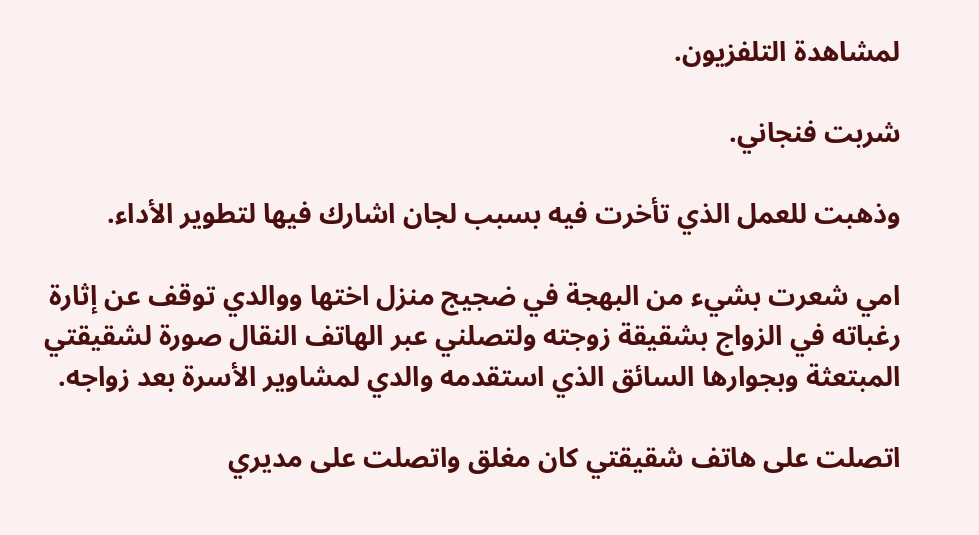لمشاهدة التلفزيون.

شربت فنجاني.

وذهبت للعمل الذي تأخرت فيه بسبب لجان اشارك فيها لتطوير الأداء.

امي شعرت بشيء من البهجة في ضجيج منزل اختها ووالدي توقف عن إثارة رغباته في الزواج بشقيقة زوجته ولتصلني عبر الهاتف النقال صورة لشقيقتي المبتعثة وبجوارها السائق الذي استقدمه والدي لمشاوير الأسرة بعد زواجه.

اتصلت على هاتف شقيقتي كان مغلق واتصلت على مديري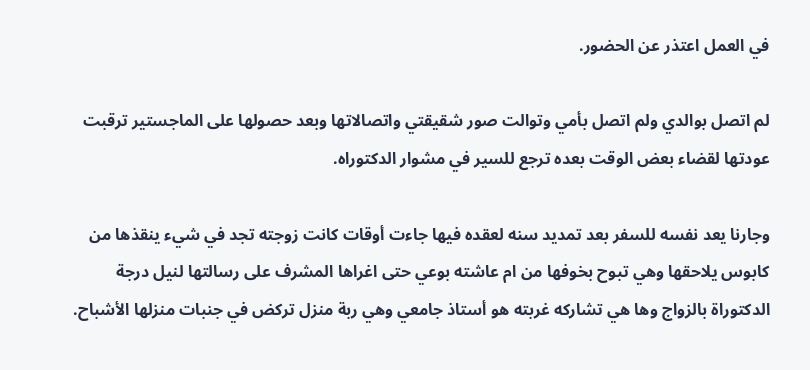في العمل اعتذر عن الحضور.

لم اتصل بوالدي ولم اتصل بأمي وتوالت صور شقيقتي واتصالاتها وبعد حصولها على الماجستير ترقبت عودتها لقضاء بعض الوقت بعده ترجع للسير في مشوار الدكتوراه.

وجارنا يعد نفسه للسفر بعد تمديد سنه لعقده فيها جاءت أوقات كانت زوجته تجد في شيء ينقذها من كابوس يلاحقها وهي تبوح بخوفها من ام عاشته بوعي حتى اغراها المشرف على رسالتها لنيل درجة الدكتوراة بالزواج وها هي تشاركه غربته هو أستاذ جامعي وهي ربة منزل تركض في جنبات منزلها الأشباح.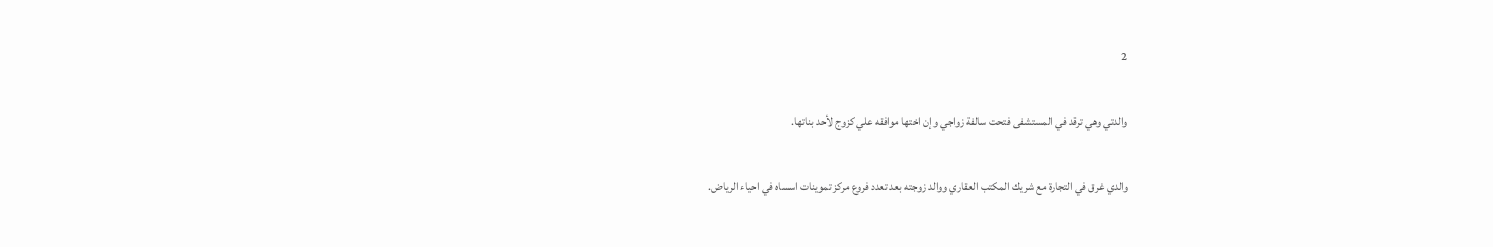2

والدتي وهي ترقد في المستشفى فتحت سالفة زواجي وإن اختها موافقه علي كزوج لأحد بناتها.

والدي غرق في التجارة مع شريك المكتب العقاري ووالد زوجته بعد تعدد فروع مركز تموينات اسساه في احياء الرياض.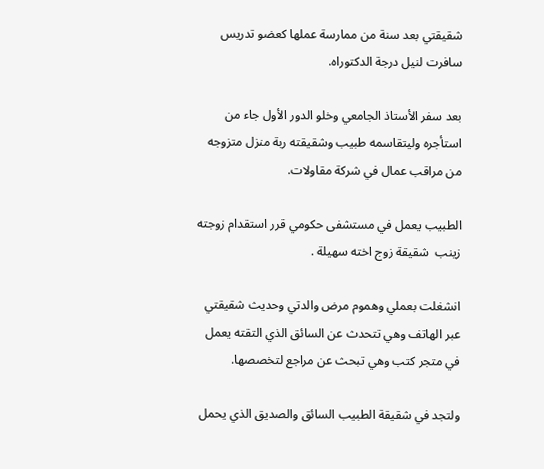شقيقتي بعد سنة من ممارسة عملها كعضو تدريس سافرت لنيل درجة الدكتوراه.

بعد سفر الأستاذ الجامعي وخلو الدور الأول جاء من استأجره وليتقاسمه طبيب وشقيقته ربة منزل متزوجه من مراقب عمال في شركة مقاولات.

الطبيب يعمل في مستشفى حكومي قرر استقدام زوجته زينب  شقيقة زوج اخته سهيلة .

انشغلت بعملي وهموم مرض والدتي وحديث شقيقتي عبر الهاتف وهي تتحدث عن السائق الذي التقته يعمل في متجر كتب وهي تبحث عن مراجع لتخصصها.

ولتجد في شقيقة الطبيب السائق والصديق الذي يحمل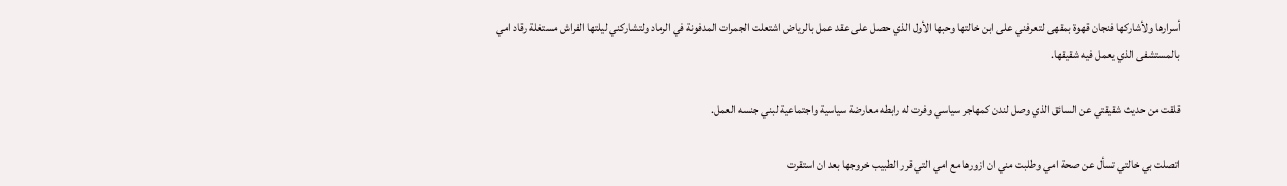أسرارها ولأشاركها فنجان قهوة بمقهى لتعرفني على ابن خالتها وحبها الأول الذي حصل على عقد عمل بالرياض اشتعلت الجمرات المدفونة في الرماد ولتشاركني ليلتها الفراش مستغلة رقاد امي بالمستشفى الذي يعمل فيه شقيقها.

قلقت من حديث شقيقتي عن السائق الذي وصل لندن كمهاجر سياسي وفرت له رابطه معارضة سياسية واجتماعية لبني جنسه العمل.

اتصلت بي خالتي تسأل عن صحة امي وطلبت مني ان ازورها مع امي التي قرر الطبيب خروجها بعد ان استقرت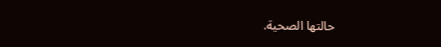حالتها الصحية.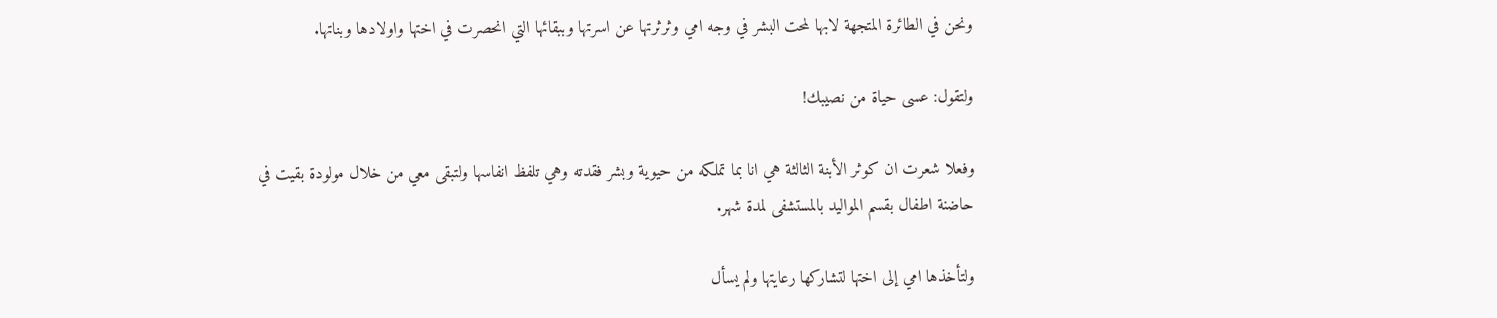ونحن في الطائرة المتجهة لابها لمحت البشر في وجه امي وثرثرتها عن اسرتها وببقائها التي انحصرت في اختها واولادها وبناتها.

ولتقول: عسى حياة من نصيبك!

وفعلا شعرت ان كوثر الأبنة الثالثة هي انا بما تملكه من حيوية وبشر فقدته وهي تلفظ انفاسها ولتبقى معي من خلال مولودة بقيت في حاضنة اطفال بقسم المواليد بالمستشفى لمدة شهر.

ولتأخذها امي إلى اختها لتشاركها رعايتها ولم يسأل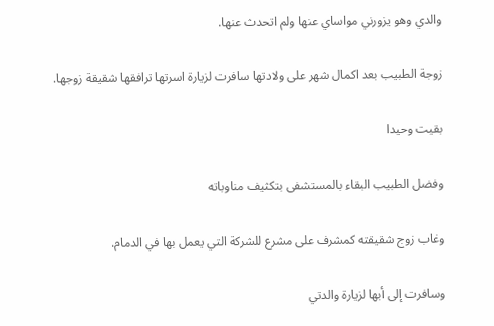والدي وهو يزورني مواساي عنها ولم اتحدث عنها.

زوجة الطبيب بعد اكمال شهر على ولادتها سافرت لزيارة اسرتها ترافقها شقيقة زوجها.

بقيت وحيدا

وفضل الطبيب البقاء بالمستشفى بتكثيف مناوباته

وغاب زوج شقيقته كمشرف على مشرع للشركة التي يعمل بها في الدمام.

وسافرت إلى أبها لزيارة والدتي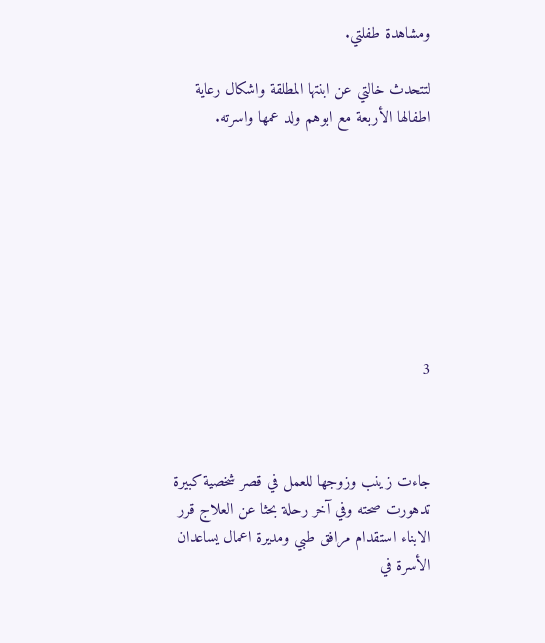ومشاهدة طفلتي.

لتتحدث خالتي عن ابنتها المطلقة واشكال رعاية اطفالها الأربعة مع ابوهم ولد عمها واسرته.








3



جاءت زينب وزوجها للعمل في قصر شخصية كبيرة تدهورت صحته وفي آخر رحلة بحثا عن العلاج قرر الابناء استقدام مرافق طبي ومديرة اعمال يساعدان الأسرة في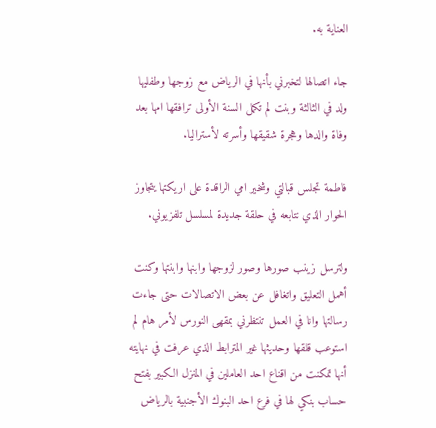العناية به.

جاء اتصالها لتخبرني بأنها في الرياض مع زوجها وطفليها ولد في الثالثة وبنت لم تكمل السنة الأولى ترافقها امها بعد وفاة والدها وهجرة شقيقها وأسرته لأستراليا.

فاطمة تجلس قبالتي وشخير امي الراقدة على اريكتها يتجاوز الحوار الذي نتابعه في حلقة جديدة لمسلسل تلفزيوني.

ولترسل زينب صورها وصور لزوجها وابنها وابنتها وكنت أهمل التعليق واتغافل عن بعض الاتصالات حتى جاءت رسالتها وانا في العمل تنتظرني بمقهى النورس لأمر هام لم استوعب قلقها وحديثها غير المترابط الذي عرفت في نهايته أنها تمكنت من اقناع احد العاملين في المنزل الكبير بفتح حساب بنكي لها في فرع احد البنوك الأجنبية بالرياض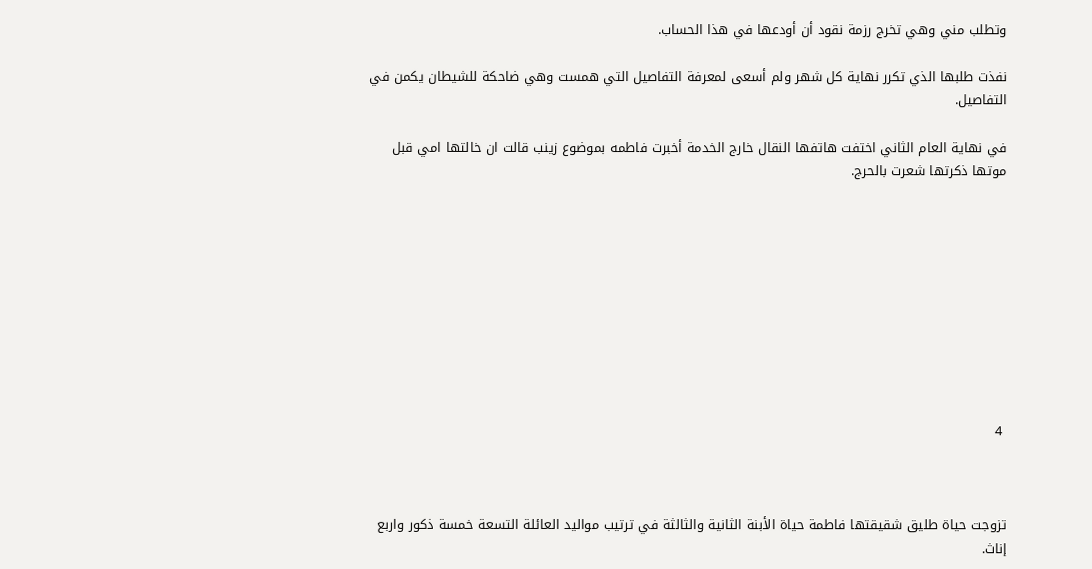وتطلب مني وهي تخرج رزمة نقود أن أودعها في هذا الحساب.

نفذت طلبها الذي تكرر نهاية كل شهر ولم أسعى لمعرفة التفاصيل التي همست وهي ضاحكة للشيطان يكمن في التفاصيل.

في نهاية العام الثاني اختفت هاتفها النقال خارج الخدمة أخبرت فاطمه بموضوع زينب قالت ان خالتها امي قبل موتها ذكرتها شعرت بالحرج.










 4



تزوجت حياة طليق شقيقتها فاطمة حياة الأبنة الثانية والثالثة في ترتيب مواليد العائلة التسعة خمسة ذكور واربع إناث.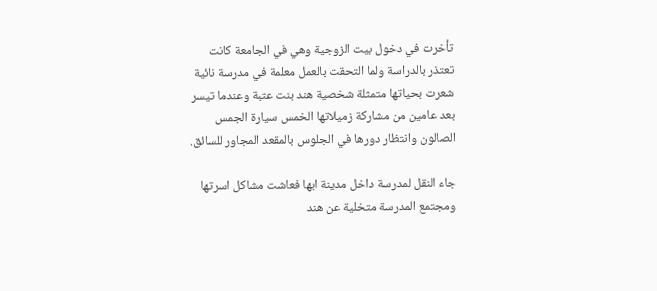تأخرت في دخول بيت الزوجية وهي في الجامعة كانت تعتذر بالدراسة ولما التحقت بالعمل معلمة في مدرسة نائية شعرت بحياتها متمثلة شخصية هند بنت عتبة وعندما تيسر بعد عامين من مشاركة زميلاتها الخمس سيارة الجمس الصالون وانتظار دورها في الجلوس بالمقعد المجاور للسائق.

جاء النقل لمدرسة داخل مدينة ابها فعاشت مشاكل اسرتها ومجتمع المدرسة متخلية عن هند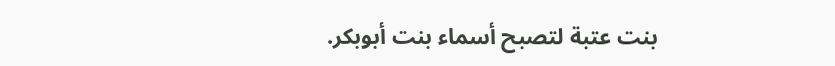بنت عتبة لتصبح أسماء بنت أبوبكر.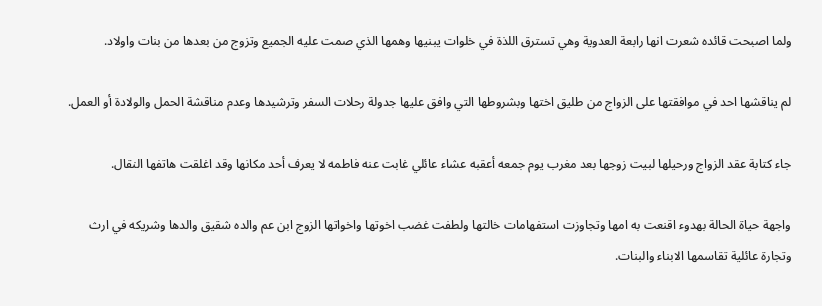ولما اصبحت قائده شعرت انها رابعة العدوية وهي تسترق اللذة في خلوات يبنيها وهمها الذي صمت عليه الجميع وتزوج من بعدها من بنات واولاد.

لم يناقشها احد في موافقتها على الزواج من طليق اختها وبشروطها التي وافق عليها جدولة رحلات السفر وترشيدها وعدم مناقشة الحمل والولادة أو العمل.

جاء كتابة عقد الزواج ورحيلها لبيت زوجها بعد مغرب يوم جمعه أعقبه عشاء عائلي غابت عنه فاطمه لا يعرف أحد مكانها وقد اغلقت هاتفها النقال.

واجهة حياة الحالة بهدوء اقنعت به امها وتجاوزت استفهامات خالتها ولطفت غضب اخوتها واخواتها الزوج ابن عم والده شقيق والدها وشريكه في ارث وتجارة عائلية تقاسمها الابناء والبنات.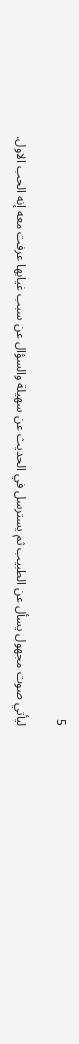5

ليأتي صوت مجهول يسأل عن الطبيب ثم يسترسل في الحديث عن سهيلة والسؤال عن سبب غيابها عرفت معه إنه الحب الاول.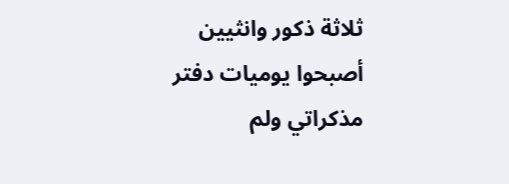ثلاثة ذكور وانثيين أصبحوا يوميات دفتر مذكراتي ولم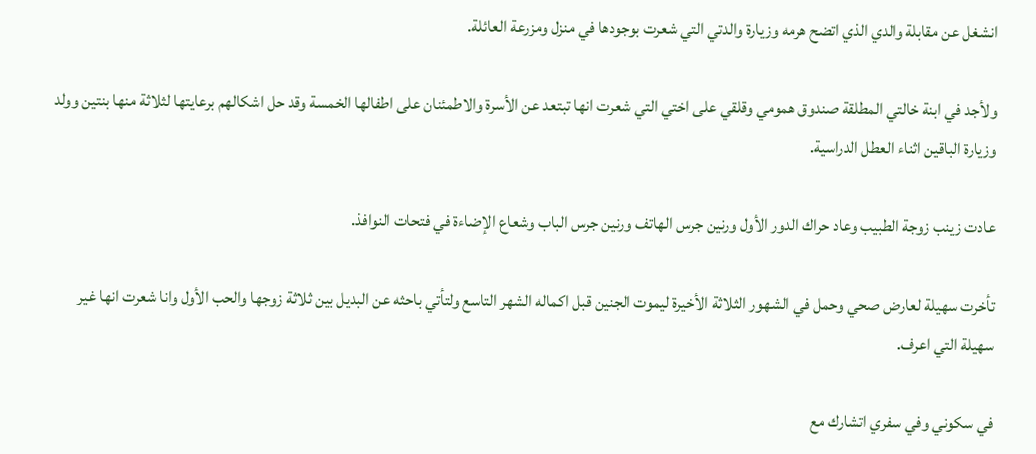انشغل عن مقابلة والدي الذي اتضح هرمه وزيارة والدتي التي شعرت بوجودها في منزل ومزرعة العائلة.

ولأجد في ابنة خالتي المطلقة صندوق همومي وقلقي على اختي التي شعرت انها تبتعد عن الأسرة والاطمئنان على اطفالها الخمسة وقد حل اشكالهم برعايتها لثلاثة منها بنتين وولد وزيارة الباقين اثناء العطل الدراسية.

عادت زينب زوجة الطبيب وعاد حراك الدور الأول ورنين جرس الهاتف ورنين جرس الباب وشعاع الإضاءة في فتحات النوافذ.

تأخرت سهيلة لعارض صحي وحمل في الشهور الثلاثة الأخيرة ليموت الجنين قبل اكماله الشهر التاسع ولتأتي باحثه عن البديل بين ثلاثة زوجها والحب الأول وانا شعرت انها غير سهيلة التي اعرف.

في سكوني وفي سفري اتشارك مع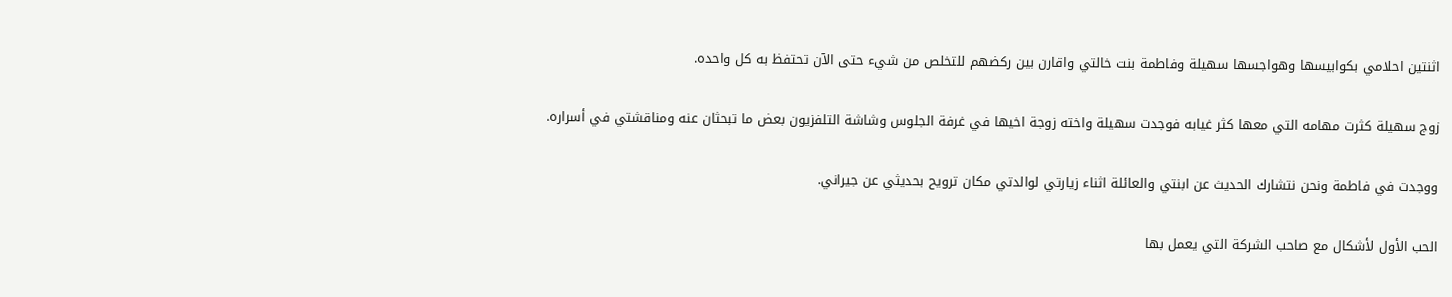اثنتين احلامي بكوابيسها وهواجسها سهيلة وفاطمة بنت خالتي واقارن بين ركضهم للتخلص من شيء حتى الآن تحتفظ به كل واحده.

زوج سهيلة كثرت مهامه التي معها كثر غيابه فوجدت سهيلة واخته زوجة اخيها في غرفة الجلوس وشاشة التلفزيون بعض ما تبحثان عنه ومناقشتي في أسراره.

ووجدت في فاطمة ونحن نتشارك الحديث عن ابنتي والعائلة اثناء زيارتي لوالدتي مكان ترويح بحديثي عن جيراني.

الحب الأول لأشكال مع صاحب الشركة التي يعمل بها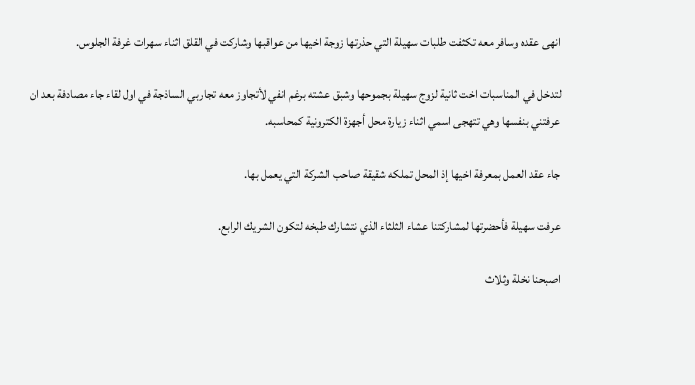انهى عقده وسافر معه تكثفت طلبات سهيلة التي حذرتها زوجة اخيها من عواقبها وشاركت في القلق اثناء سهرات غرفة الجلوس.

لتدخل في المناسبات اخت ثانية لزوج سهيلة بجموحها وشبق عشته برغم انفي لأتجاوز معه تجاربي الساذجة في اول لقاء جاء مصادفة بعد ان عرفتني بنفسها وهي تتهجى اسمي اثناء زيارة محل أجهزة الكترونية كمحاسبه.

جاء عقد العمل بمعرفة اخيها إذ المحل تملكه شقيقة صاحب الشركة التي يعمل بها.

عرفت سهيلة فأحضرتها لمشاركتنا عشاء الثلثاء الذي نتشارك طبخه لتكون الشريك الرابع.

اصبحنا نخلة وثلاث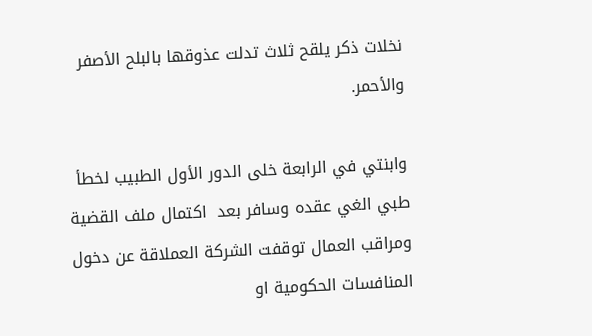نخلات ذكر يلقح ثلاث تدلت عذوقها بالبلح الأصفر والأحمر.

وابنتي في الرابعة خلى الدور الأول الطبيب لخطأ طبي الغي عقده وسافر بعد  اكتمال ملف القضية ومراقب العمال توقفت الشركة العملاقة عن دخول المنافسات الحكومية او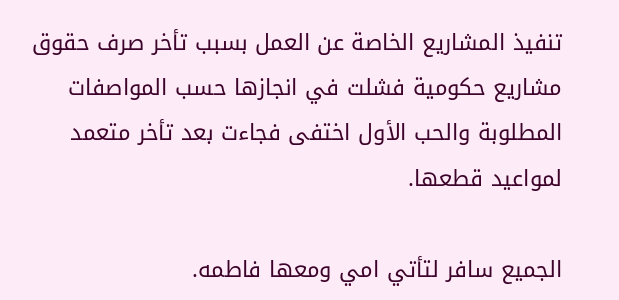تنفيذ المشاريع الخاصة عن العمل بسبب تأخر صرف حقوق مشاريع حكومية فشلت في انجازها حسب المواصفات المطلوبة والحب الأول اختفى فجاءت بعد تأخر متعمد لمواعيد قطعها.

الجميع سافر لتأتي امي ومعها فاطمه.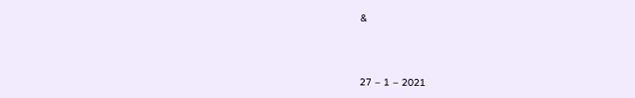&



27 – 1 – 2021